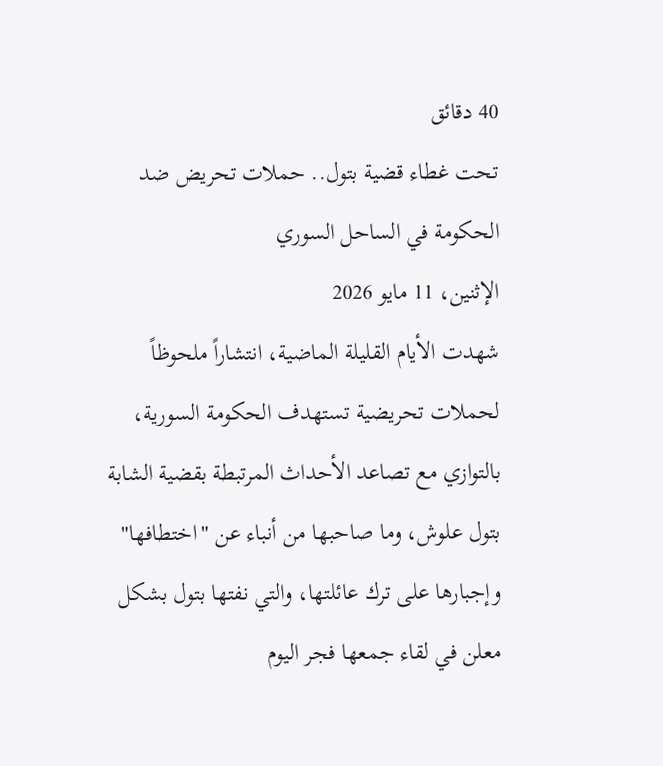40 دقائق
تحت غطاء قضية بتول.. حملات تحريض ضد الحكومة في الساحل السوري
الإثنين، 11 مايو 2026
شهدت الأيام القليلة الماضية، انتشاراً ملحوظاً لحملات تحريضية تستهدف الحكومة السورية، بالتوازي مع تصاعد الأحداث المرتبطة بقضية الشابة بتول علوش، وما صاحبها من أنباء عن "اختطافها" وإجبارها على ترك عائلتها، والتي نفتها بتول بشكل معلن في لقاء جمعها فجر اليوم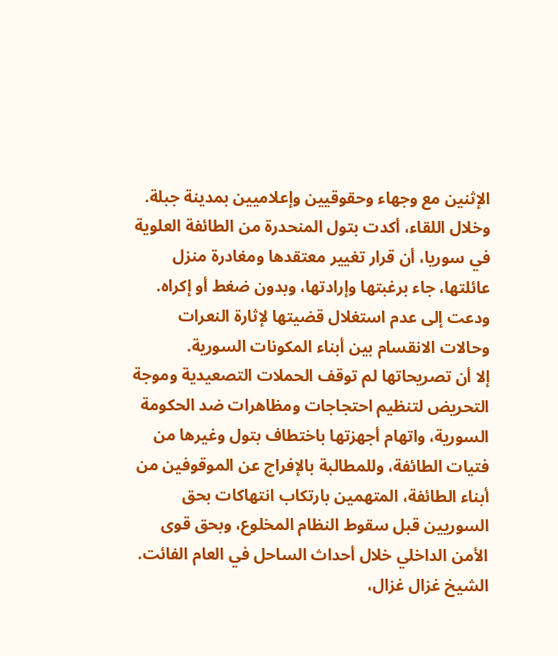الإثنين مع وجهاء وحقوقيين وإعلاميين بمدينة جبلة.
وخلال اللقاء، أكدت بتول المنحدرة من الطائفة العلوية في سوريا، أن قرار تغيير معتقدها ومغادرة منزل عائلتها، جاء برغبتها وإرادتها، وبدون ضغط أو إكراه. ودعت إلى عدم استغلال قضيتها لإثارة النعرات وحالات الانقسام بين أبناء المكونات السورية.
إلا أن تصريحاتها لم توقف الحملات التصعيدية وموجة التحريض لتنظيم احتجاجات ومظاهرات ضد الحكومة السورية، واتهام أجهزتها باختطاف بتول وغيرها من فتيات الطائفة، وللمطالبة بالإفراج عن الموقوفين من أبناء الطائفة، المتهمين بارتكاب انتهاكات بحق السوريين قبل سقوط النظام المخلوع، وبحق قوى الأمن الداخلي خلال أحداث الساحل في العام الفائت.
الشيخ غزال غزال،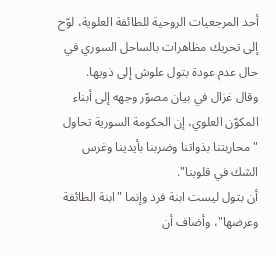أحد المرجعيات الروحية للطائفة العلوية، لوّح إلى تحريك مظاهرات بالساحل السوري في حال عدم عودة بتول علوش إلى ذويها.
وقال غزال في بيان مصوّر وجهه إلى أبناء المكوّن العلوي، إن الحكومة السورية تحاول "محاربتنا بذواتنا وضربنا بأيدينا وغرس الشك في قلوبنا".
أن بتول ليست ابنة فرد وإنما "ابنة الطائفة وعرضها"، وأضاف أن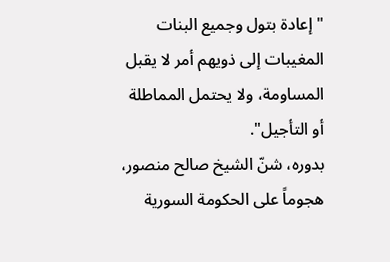"إعادة بتول وجميع البنات المغيبات إلى ذويهم أمر لا يقبل المساومة، ولا يحتمل المماطلة أو التأجيل".
بدوره، شنّ الشيخ صالح منصور، هجوماً على الحكومة السورية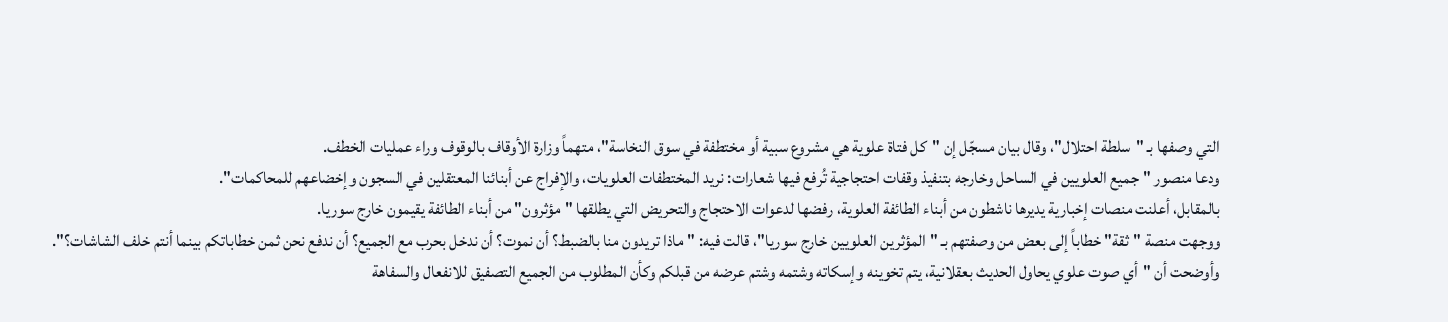التي وصفها بـ "سلطة احتلال"، وقال بيان مسجّل إن "كل فتاة علوية هي مشروع سبية أو مختطفة في سوق النخاسة"، متهماً وزارة الأوقاف بالوقوف وراء عمليات الخطف.
ودعا منصور "جميع العلويين في الساحل وخارجه بتنفيذ وقفات احتجاجية تُرفع فيها شعارات: نريد المختطفات العلويات، والإفراج عن أبنائنا المعتقلين في السجون وإخضاعهم للمحاكمات".
بالمقابل، أعلنت منصات إخبارية يديرها ناشطون من أبناء الطائفة العلوية، رفضها لدعوات الاحتجاج والتحريض التي يطلقها "مؤثرون" من أبناء الطائفة يقيمون خارج سوريا.
ووجهت منصة "ثقة" خطاباً إلى بعض من وصفتهم بـ "المؤثرين العلويين خارج سوريا"، قالت فيه: "ماذا تريدون منا بالضبط؟ أن نموت؟ أن ندخل بحرب مع الجميع؟ أن ندفع نحن ثمن خطاباتكم بينما أنتم خلف الشاشات؟".
وأوضحت أن "أي صوت علوي يحاول الحديث بعقلانية، يتم تخوينه وإسكاته وشتمه وشتم عرضه من قبلكم وكأن المطلوب من الجميع التصفيق للانفعال والسفاهة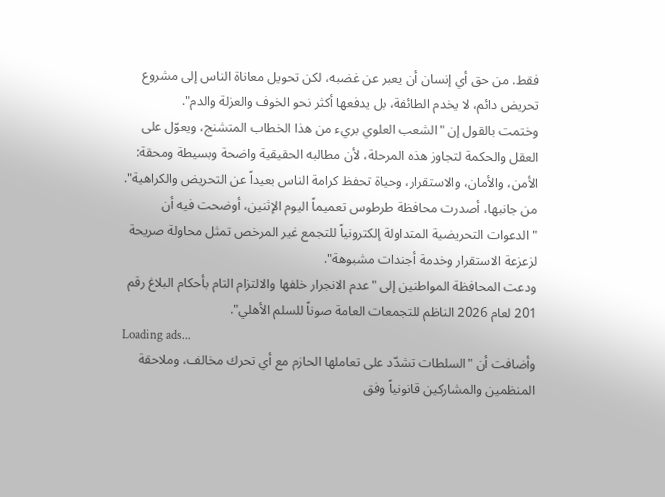فقط. من حق أي إنسان أن يعبر عن غضبه، لكن تحويل معاناة الناس إلى مشروع تحريض دائم، لا يخدم الطائفة، بل يدفعها أكثر نحو الخوف والعزلة والدم".
وختمت بالقول إن "الشعب العلوي بريء من هذا الخطاب المتشنج، ويعوّل على العقل والحكمة لتجاوز هذه المرحلة، لأن مطالبه الحقيقية واضحة وبسيطة ومحقة: الأمن، والأمان، والاستقرار، وحياة تحفظ كرامة الناس بعيداً عن التحريض والكراهية".
من جانبها، أصدرت محافظة طرطوس تعميماً اليوم الإثنين، أوضحت فيه أن "الدعوات التحريضية المتداولة إلكترونياً للتجمع غير المرخص تمثل محاولة صريحة لزعزعة الاستقرار وخدمة أجندات مشبوهة".
ودعت المحافظة المواطنين إلى "عدم الانجرار خلفها والالتزام التام بأحكام البلاغ رقم 201 لعام 2026 الناظم للتجمعات العامة صوناً للسلم الأهلي".
Loading ads...
وأضافت أن "السلطات تشدّد على تعاملها الحازم مع أي تحرك مخالف، وملاحقة المنظمين والمشاركين قانونياً وفق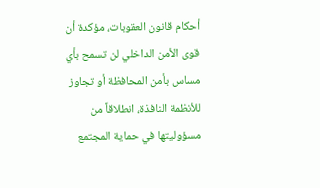أحكام قانون العقوبات، مؤكدة أن قوى الأمن الداخلي لن تسمح بأي مساس بأمن المحافظة أو تجاوز للأنظمة النافذة، انطلاقاً من مسؤوليتها في حماية المجتمع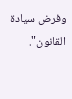وفرض سيادة القانون".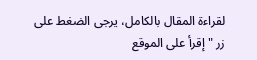لقراءة المقال بالكامل، يرجى الضغط على زر "إقرأ على الموقع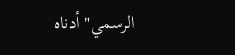الرسمي" أدناه